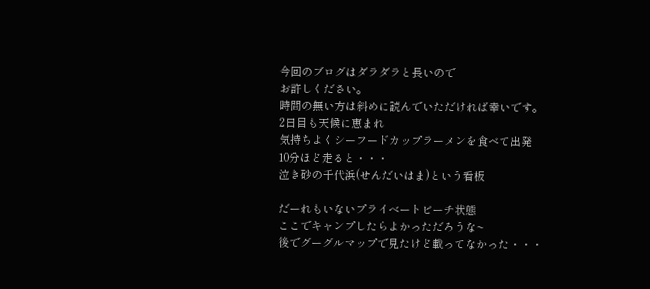今回のブログはダラダラと長いので
お許しください。
時間の無い方は斜めに読んでいただければ幸いです。
2日目も天候に恵まれ
気持ちよくシーフードカップラーメンを食べて出発
10分ほど走ると・・・
泣き砂の千代浜(せんだいはま)という看板

だーれもいないプライベートビーチ状態
ここでキャンプしたらよかっただろうな~
後でグーグルマップで見たけど載ってなかった・・・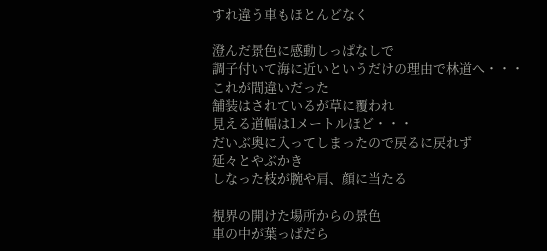すれ違う車もほとんどなく

澄んだ景色に感動しっぱなしで
調子付いて海に近いというだけの理由で林道へ・・・
これが間違いだった
舗装はされているが草に覆われ
見える道幅は1メートルほど・・・
だいぶ奥に入ってしまったので戻るに戻れず
延々とやぶかき
しなった枝が腕や肩、顔に当たる

視界の開けた場所からの景色
車の中が葉っぱだら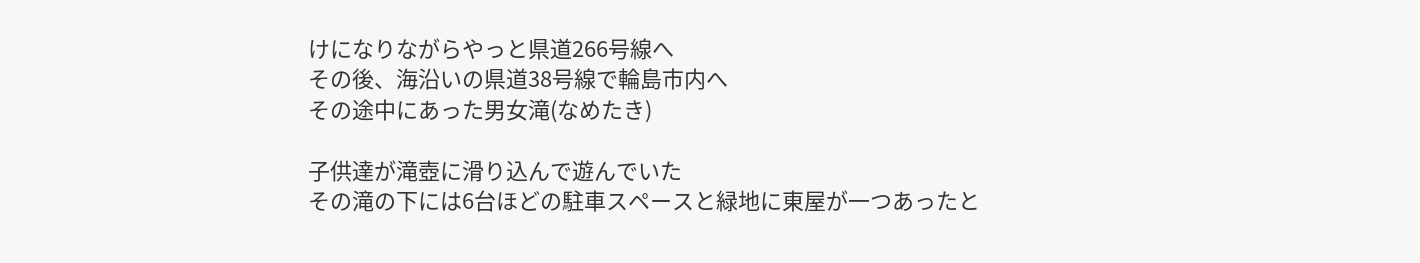けになりながらやっと県道266号線へ
その後、海沿いの県道38号線で輪島市内へ
その途中にあった男女滝(なめたき)

子供達が滝壺に滑り込んで遊んでいた
その滝の下には6台ほどの駐車スペースと緑地に東屋が一つあったと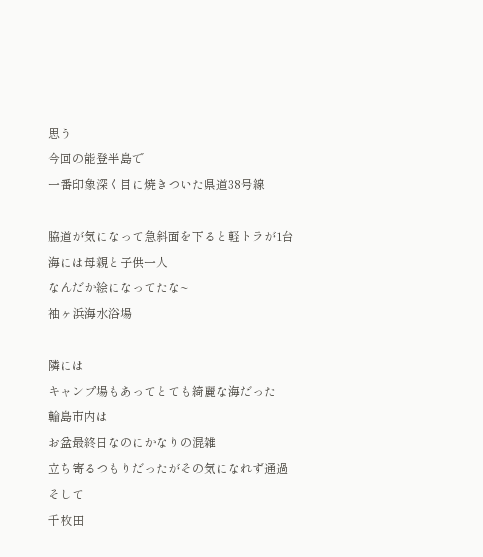思う
今回の能登半島で
一番印象深く目に焼きついた県道38号線

脇道が気になって急斜面を下ると軽トラが1台
海には母親と子供一人
なんだか絵になってたな~
袖ヶ浜海水浴場

隣には
キャンプ場もあってとても綺麗な海だった
輪島市内は
お盆最終日なのにかなりの混雑
立ち寄るつもりだったがその気になれず通過
そして
千枚田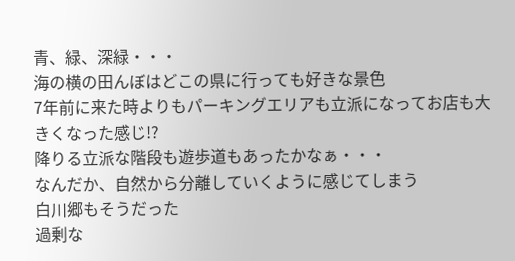青、緑、深緑・・・
海の横の田んぼはどこの県に行っても好きな景色
7年前に来た時よりもパーキングエリアも立派になってお店も大きくなった感じ!?
降りる立派な階段も遊歩道もあったかなぁ・・・
なんだか、自然から分離していくように感じてしまう
白川郷もそうだった
過剰な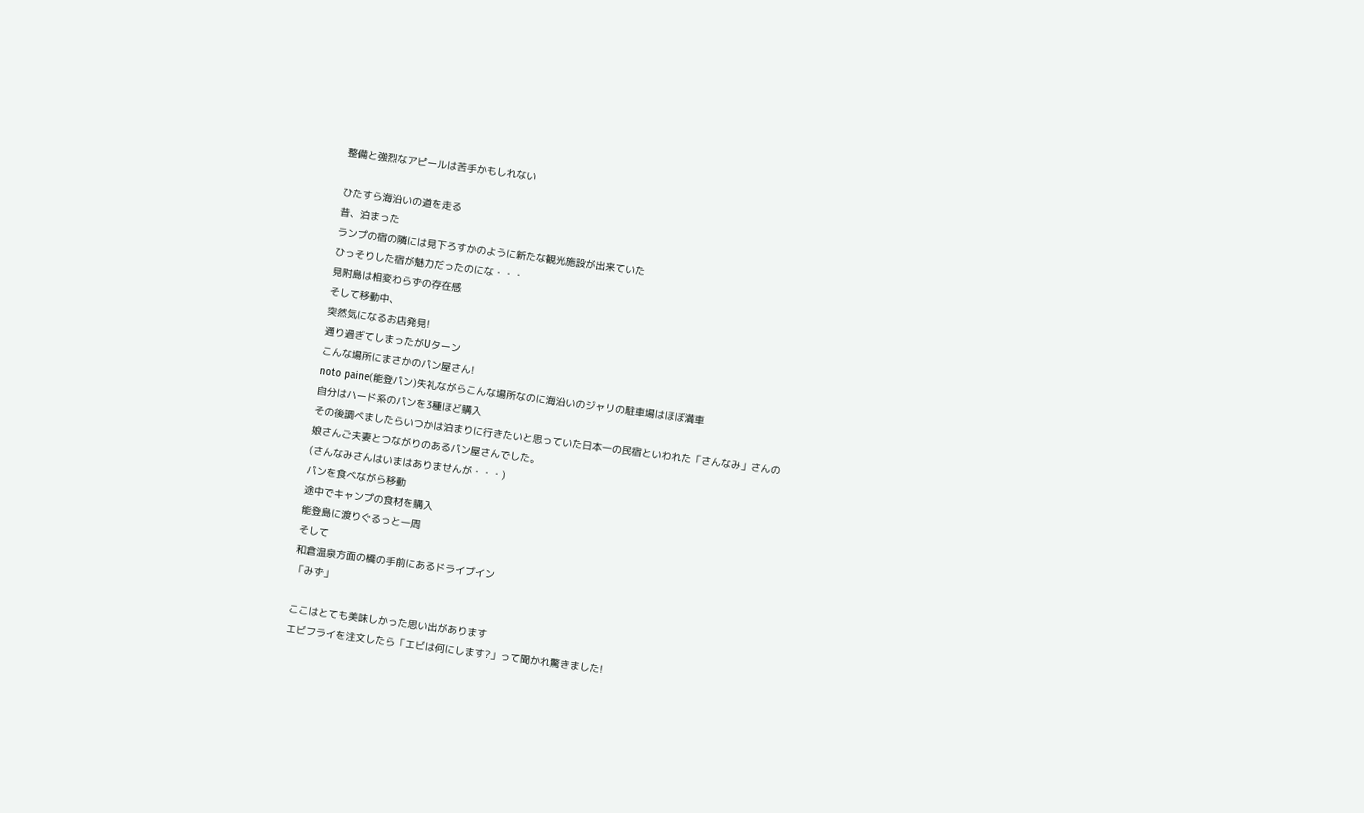整備と強烈なアピールは苦手かもしれない

ひたすら海沿いの道を走る
昔、泊まった
ランプの宿の隣には見下ろすかのように新たな観光施設が出来ていた
ひっそりした宿が魅力だったのにな・・・
見附島は相変わらずの存在感
そして移動中、
突然気になるお店発見!
通り過ぎてしまったがUターン
こんな場所にまさかのパン屋さん!
noto paine(能登パン)失礼ながらこんな場所なのに海沿いのジャリの駐車場はほぼ満車
自分はハード系のパンを3種ほど購入
その後調べましたらいつかは泊まりに行きたいと思っていた日本一の民宿といわれた「さんなみ」さんの
娘さんご夫妻とつながりのあるパン屋さんでした。
(さんなみさんはいまはありませんが・・・)
パンを食べながら移動
途中でキャンプの食材を購入
能登島に渡りぐるっと一周
そして
和倉温泉方面の橋の手前にあるドライブイン
「みず」

ここはとても美味しかった思い出があります
エビフライを注文したら「エビは何にします?」って聞かれ驚きました!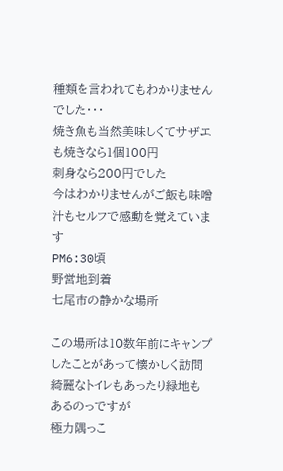種類を言われてもわかりませんでした・・・
焼き魚も当然美味しくてサザエも焼きなら1個100円
刺身なら200円でした
今はわかりませんがご飯も味噌汁もセルフで感動を覚えています
PM6:30頃
野営地到着
七尾市の静かな場所

この場所は10数年前にキャンプしたことがあって懐かしく訪問
綺麗なトイレもあったり緑地もあるのっですが
極力隅っこ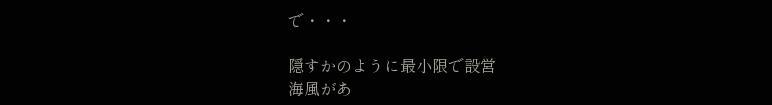で・・・

隠すかのように最小限で設営
海風があ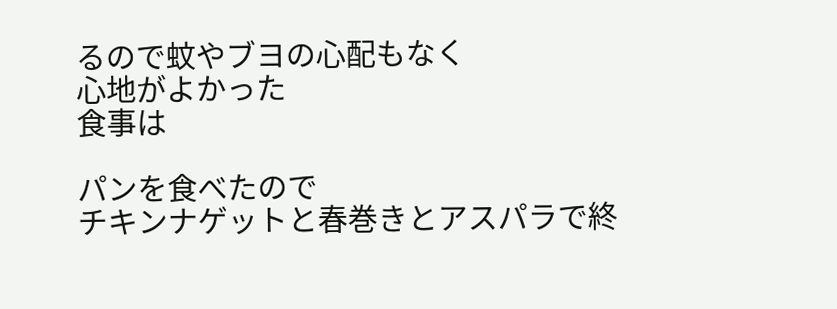るので蚊やブヨの心配もなく
心地がよかった
食事は

パンを食べたので
チキンナゲットと春巻きとアスパラで終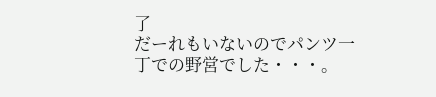了
だーれもいないのでパンツ一丁での野営でした・・・。